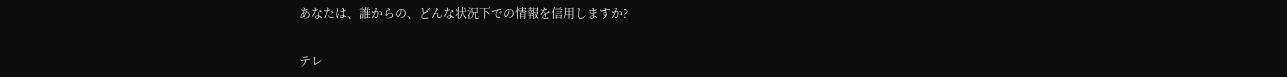あなたは、誰からの、どんな状況下での情報を信用しますか?


テレ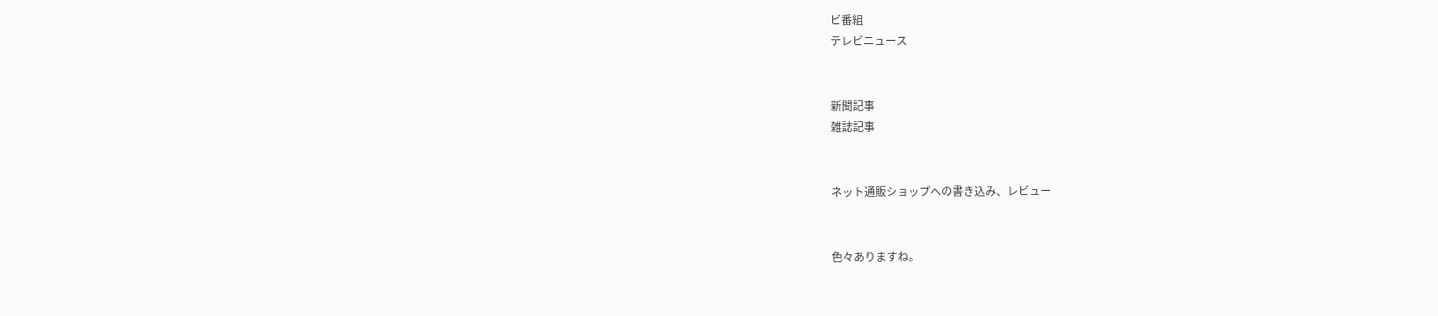ビ番組
テレビニュース


新聞記事
雑誌記事


ネット通販ショップへの書き込み、レビュー


色々ありますね。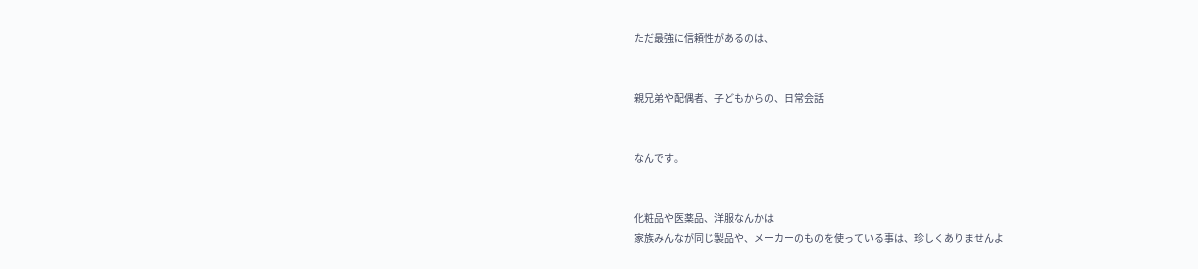ただ最強に信頼性があるのは、


親兄弟や配偶者、子どもからの、日常会話


なんです。


化粧品や医薬品、洋服なんかは
家族みんなが同じ製品や、メーカーのものを使っている事は、珍しくありませんよ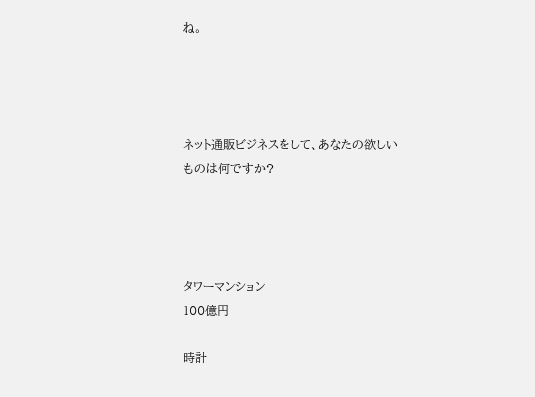ね。




ネット通販ビジネスをして、あなたの欲しいものは何ですか?




タワーマンション
100億円

時計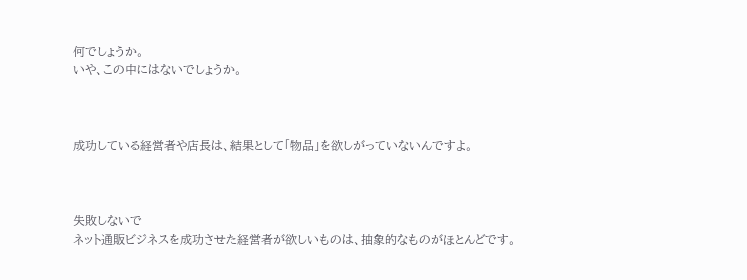何でしょうか。
いや、この中にはないでしょうか。



成功している経営者や店長は、結果として「物品」を欲しがっていないんですよ。



失敗しないで
ネット通販ビジネスを成功させた経営者が欲しいものは、抽象的なものがほとんどです。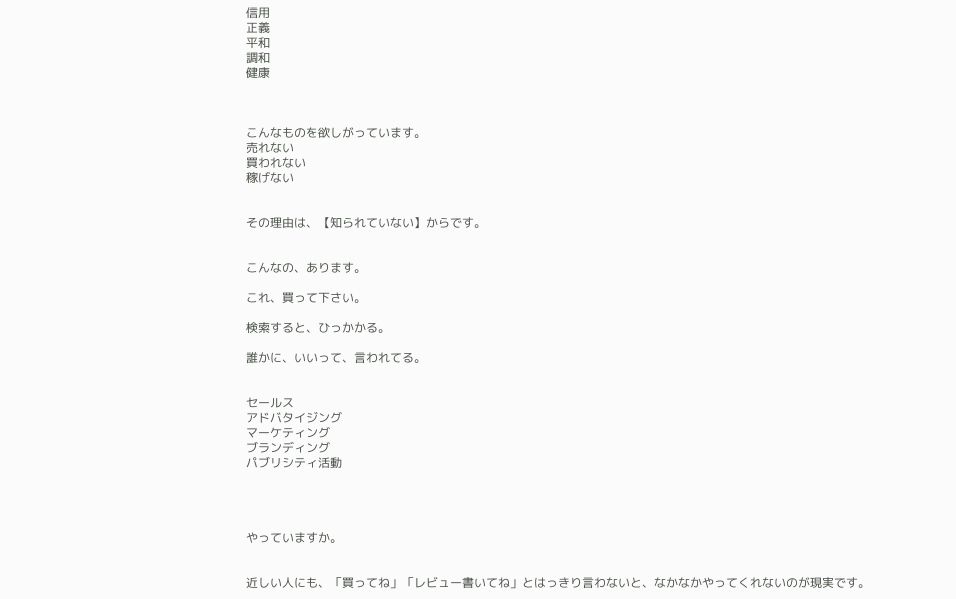信用
正義
平和
調和
健康



こんなものを欲しがっています。
売れない
買われない
稼げない


その理由は、【知られていない】からです。


こんなの、あります。

これ、買って下さい。

検索すると、ひっかかる。

誰かに、いいって、言われてる。


セールス
アドバタイジング
マーケティング
ブランディング
パブリシティ活動




やっていますか。


近しい人にも、「買ってね」「レビュー書いてね」とはっきり言わないと、なかなかやってくれないのが現実です。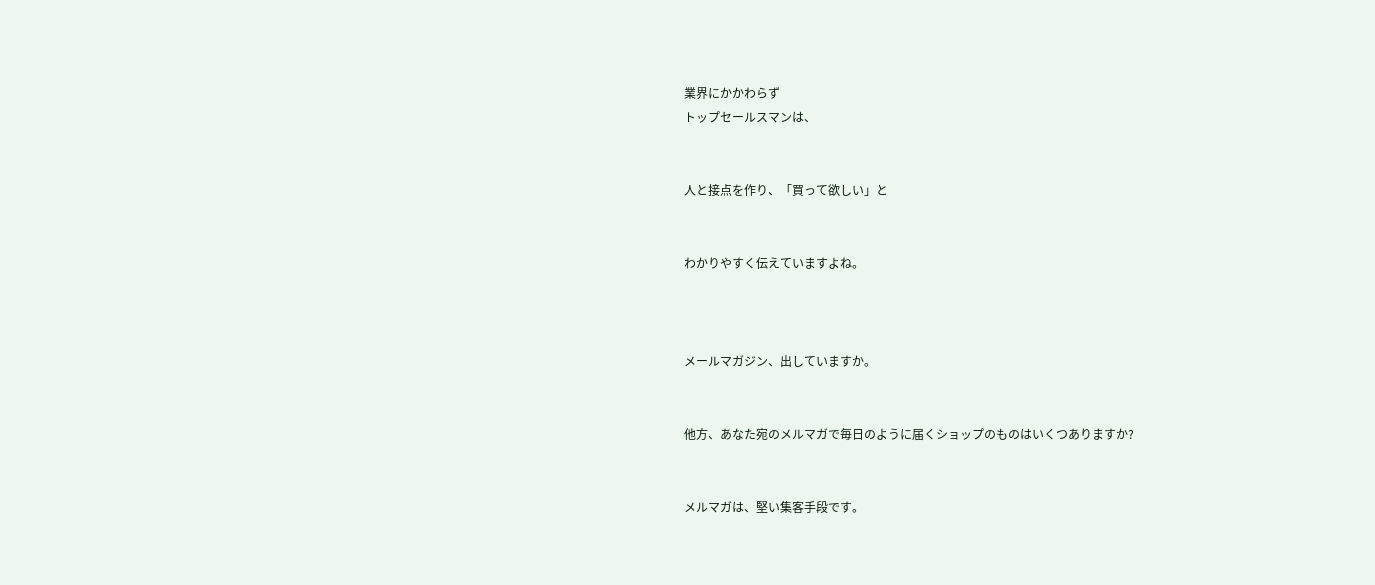業界にかかわらず
トップセールスマンは、


人と接点を作り、「買って欲しい」と


わかりやすく伝えていますよね。



メールマガジン、出していますか。


他方、あなた宛のメルマガで毎日のように届くショップのものはいくつありますか?


メルマガは、堅い集客手段です。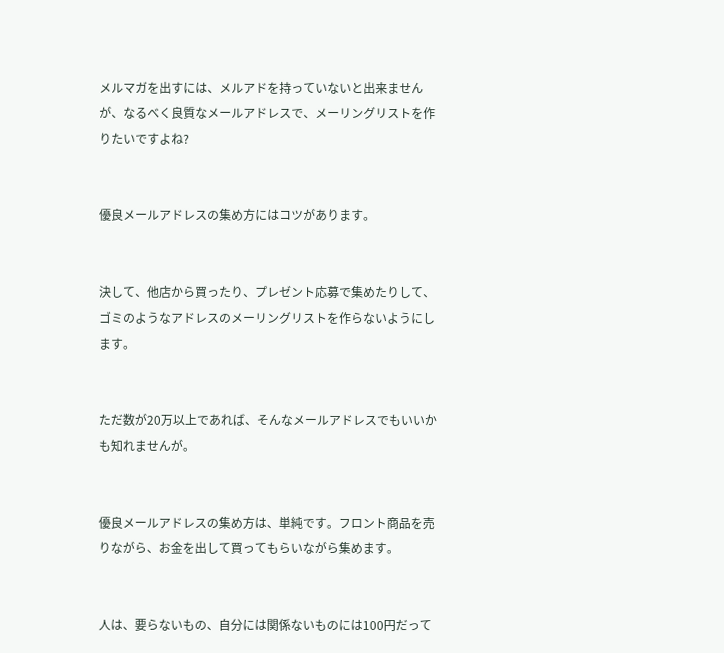メルマガを出すには、メルアドを持っていないと出来ませんが、なるべく良質なメールアドレスで、メーリングリストを作りたいですよね?


優良メールアドレスの集め方にはコツがあります。


決して、他店から買ったり、プレゼント応募で集めたりして、ゴミのようなアドレスのメーリングリストを作らないようにします。


ただ数が20万以上であれば、そんなメールアドレスでもいいかも知れませんが。


優良メールアドレスの集め方は、単純です。フロント商品を売りながら、お金を出して買ってもらいながら集めます。


人は、要らないもの、自分には関係ないものには100円だって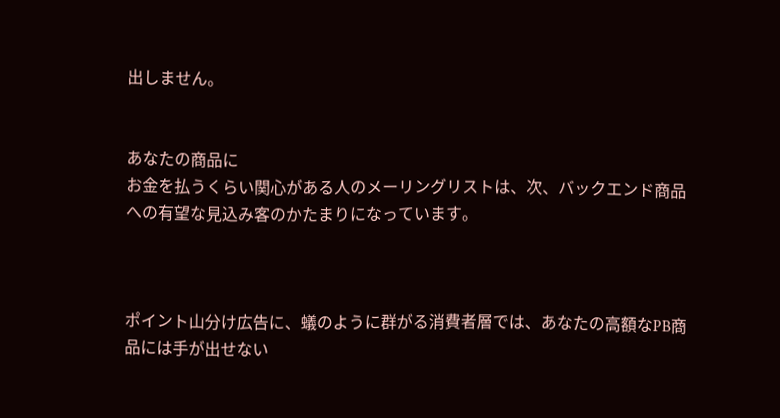出しません。


あなたの商品に
お金を払うくらい関心がある人のメーリングリストは、次、バックエンド商品への有望な見込み客のかたまりになっています。



ポイント山分け広告に、蟻のように群がる消費者層では、あなたの高額なPB商品には手が出せない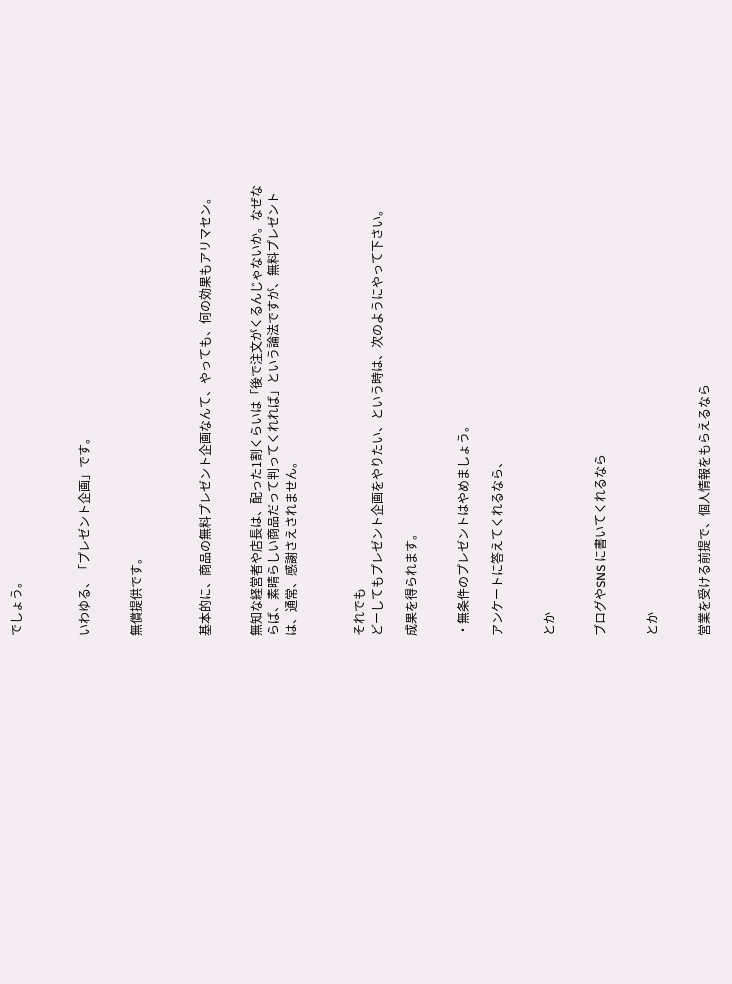でしょう。



いわゆる、「プレゼント企画」です。


無償提供です。



基本的に、商品の無料プレゼント企画なんて、やっても、何の効果もアリマセン。


無知な経営者や店長は、配った1割くらいは「後で注文がくるんじゃないか。なぜならば、素晴らしい商品だって判ってくれれば」という論法ですが、無料プレゼントは、通常、感謝さえされません。



それでも
どーしてもプレゼント企画をやりたい、という時は、次のようにやって下さい。

成果を得られます。


・無条件のプレゼントはやめましょう。

アンケートに答えてくれるなら、


とか


ブログやSNS に書いてくれるなら


とか


営業を受ける前提で、個人情報をもらえるなら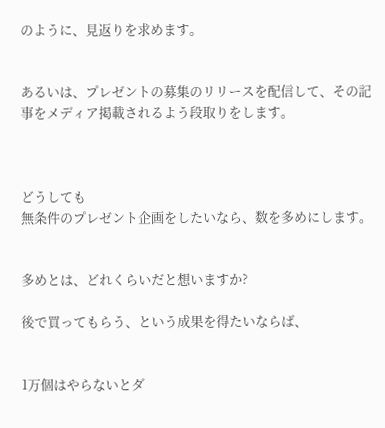のように、見返りを求めます。


あるいは、プレゼントの募集のリリースを配信して、その記事をメディア掲載されるよう段取りをします。



どうしても
無条件のプレゼント企画をしたいなら、数を多めにします。


多めとは、どれくらいだと想いますか?

後で買ってもらう、という成果を得たいならば、


1万個はやらないとダ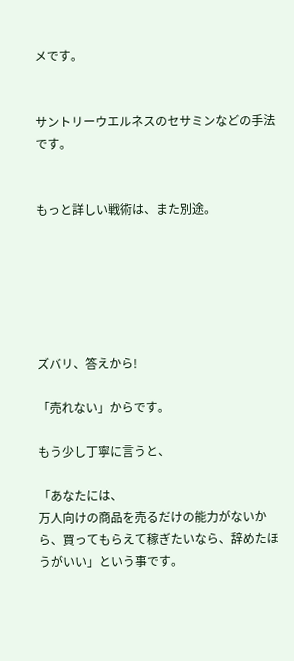メです。


サントリーウエルネスのセサミンなどの手法です。


もっと詳しい戦術は、また別途。






ズバリ、答えから!

「売れない」からです。

もう少し丁寧に言うと、

「あなたには、
万人向けの商品を売るだけの能力がないから、買ってもらえて稼ぎたいなら、辞めたほうがいい」という事です。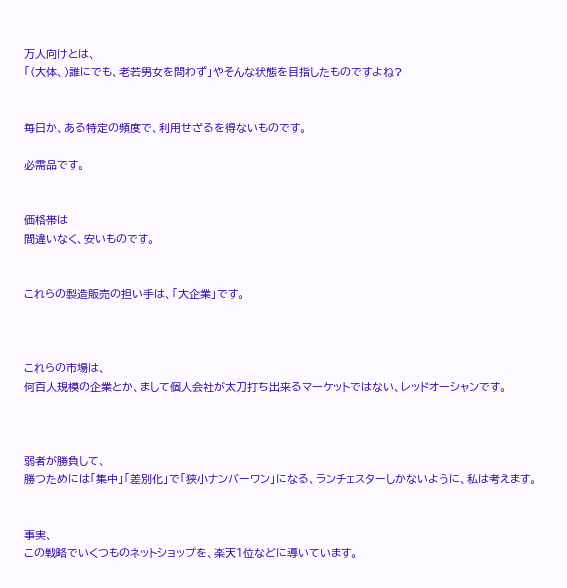万人向けとは、
「(大体、)誰にでも、老若男女を問わず」やそんな状態を目指したものですよね?


毎日か、ある特定の頻度で、利用せざるを得ないものです。

必需品です。


価格帯は
間違いなく、安いものです。


これらの製造販売の担い手は、「大企業」です。



これらの市場は、
何百人規模の企業とか、まして個人会社が太刀打ち出来るマーケットではない、レッドオーシャンです。



弱者が勝負して、
勝つためには「集中」「差別化」で「狭小ナンバーワン」になる、ランチェスターしかないように、私は考えます。


事実、
この戦略でいくつものネットショップを、楽天1位などに導いています。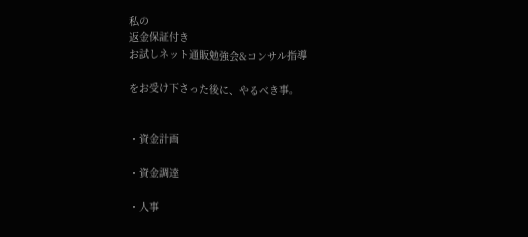私の
返金保証付き
お試しネット通販勉強会&コンサル指導

をお受け下さった後に、やるべき事。


・資金計画

・資金調達

・人事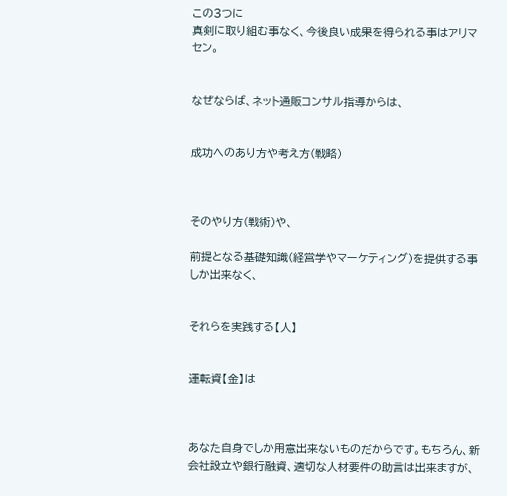この3つに
真剣に取り組む事なく、今後良い成果を得られる事はアリマセン。


なぜならば、ネット通販コンサル指導からは、


成功へのあり方や考え方(戦略)



そのやり方(戦術)や、

前提となる基礎知識(経営学やマーケティング)を提供する事しか出来なく、


それらを実践する【人】


運転資【金】は



あなた自身でしか用意出来ないものだからです。もちろん、新会社設立や銀行融資、適切な人材要件の助言は出来ますが、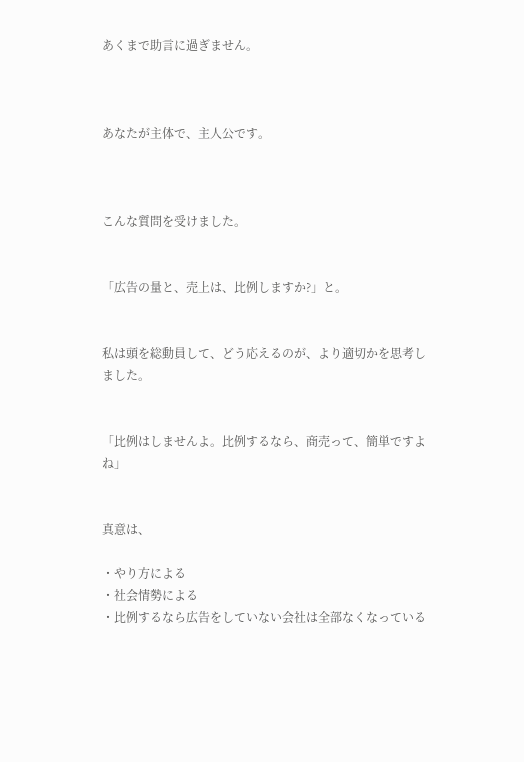あくまで助言に過ぎません。



あなたが主体で、主人公です。



こんな質問を受けました。


「広告の量と、売上は、比例しますか?」と。


私は頭を総動員して、どう応えるのが、より適切かを思考しました。


「比例はしませんよ。比例するなら、商売って、簡単ですよね」


真意は、

・やり方による
・社会情勢による
・比例するなら広告をしていない会社は全部なくなっている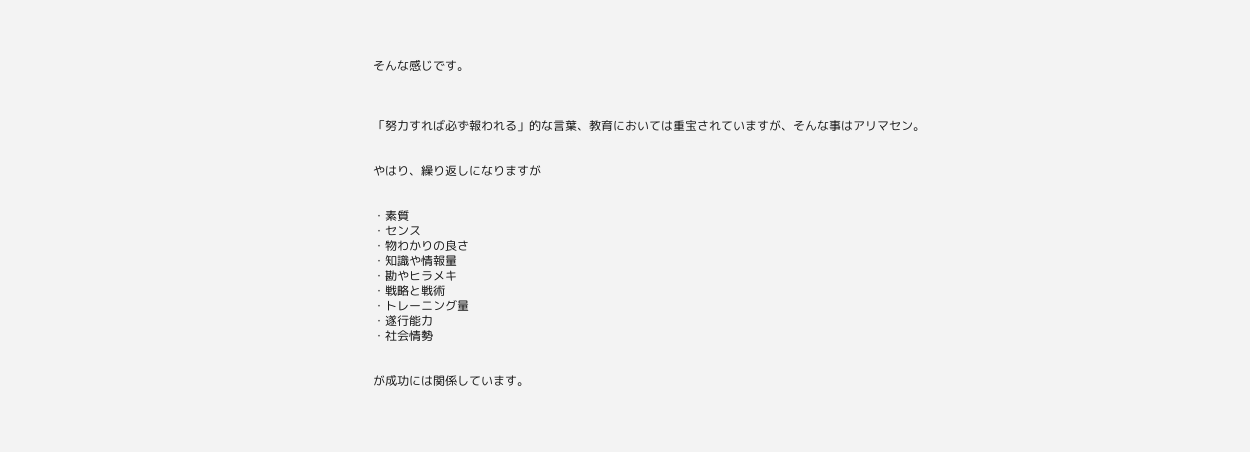そんな感じです。



「努力すれば必ず報われる」的な言葉、教育においては重宝されていますが、そんな事はアリマセン。


やはり、繰り返しになりますが


・素質
・センス
・物わかりの良さ
・知識や情報量
・勘やヒラメキ
・戦略と戦術
・トレーニング量
・遂行能力
・社会情勢


が成功には関係しています。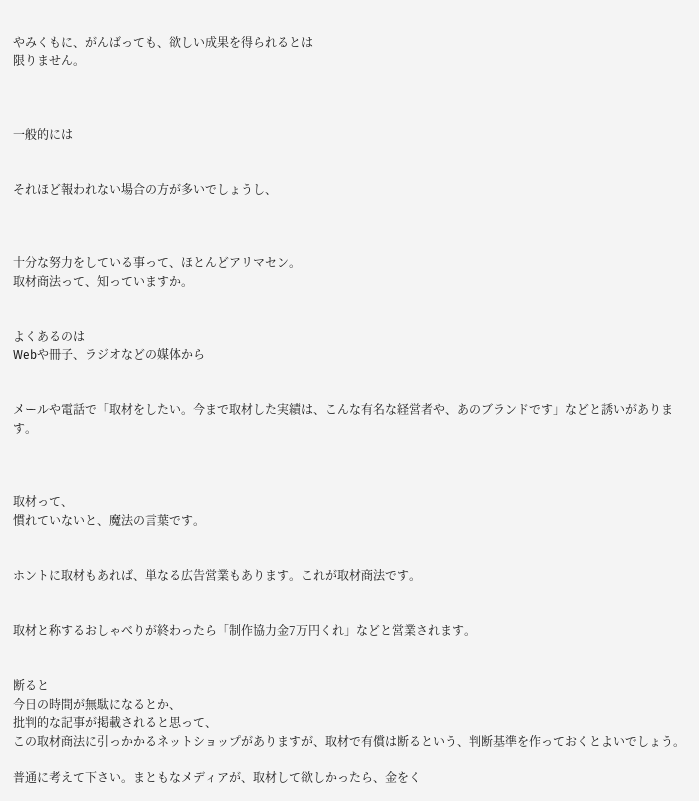やみくもに、がんばっても、欲しい成果を得られるとは
限りません。



一般的には


それほど報われない場合の方が多いでしょうし、



十分な努力をしている事って、ほとんどアリマセン。
取材商法って、知っていますか。


よくあるのは
Webや冊子、ラジオなどの媒体から


メールや電話で「取材をしたい。今まで取材した実績は、こんな有名な経営者や、あのブランドです」などと誘いがあります。



取材って、
慣れていないと、魔法の言葉です。


ホントに取材もあれば、単なる広告営業もあります。これが取材商法です。


取材と称するおしゃべりが終わったら「制作協力金7万円くれ」などと営業されます。


断ると
今日の時間が無駄になるとか、
批判的な記事が掲載されると思って、
この取材商法に引っかかるネットショップがありますが、取材で有償は断るという、判断基準を作っておくとよいでしょう。

普通に考えて下さい。まともなメディアが、取材して欲しかったら、金をく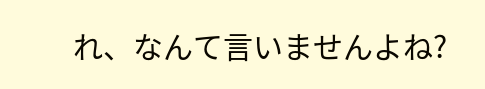れ、なんて言いませんよね?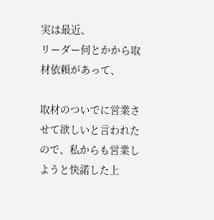実は最近、
リーダー何とかから取材依頼があって、

取材のついでに営業させて欲しいと言われたので、私からも営業しようと快諾した上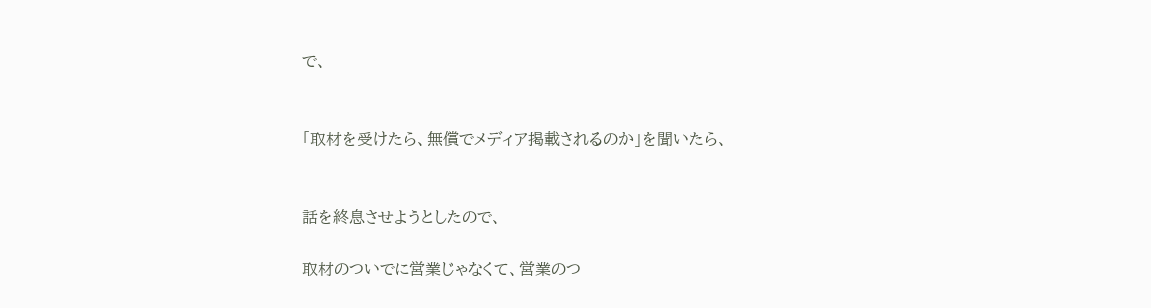で、


「取材を受けたら、無償でメディア掲載されるのか」を聞いたら、


話を終息させようとしたので、

取材のついでに営業じゃなくて、営業のつ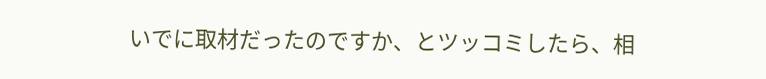いでに取材だったのですか、とツッコミしたら、相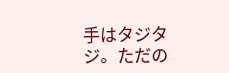手はタジタジ。ただの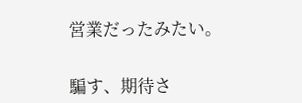営業だったみたい。


騙す、期待さ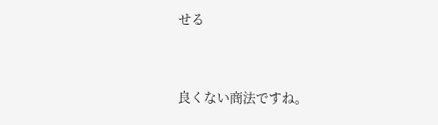せる


良くない商法ですね。